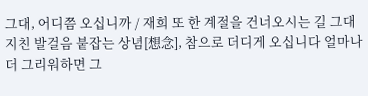그대, 어디쯤 오십니까 / 재희 또 한 계절을 건너오시는 길 그대 지친 발걸음 붙잡는 상념[想念], 참으로 더디게 오십니다 얼마나 더 그리워하면 그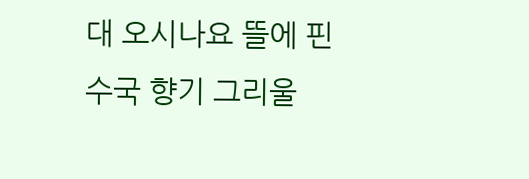대 오시나요 뜰에 핀 수국 향기 그리울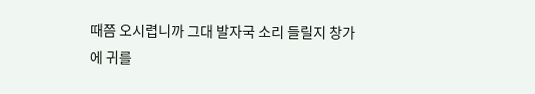때쯤 오시렵니까 그대 발자국 소리 들릴지 창가에 귀를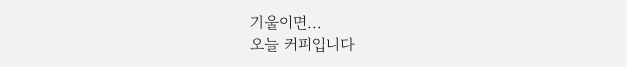기울이면...
오늘 커피입니다